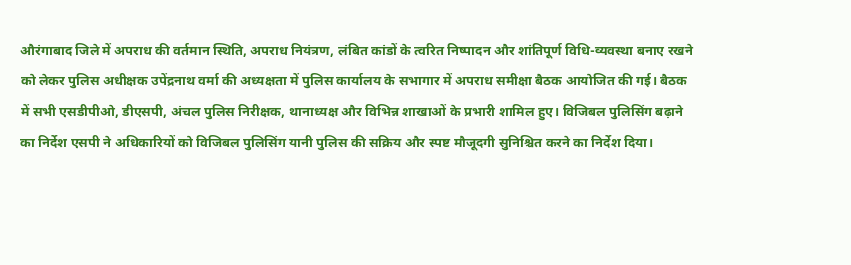औरंगाबाद जिले में अपराध की वर्तमान स्थिति, अपराध नियंत्रण, लंबित कांडों के त्वरित निष्पादन और शांतिपूर्ण विधि-व्यवस्था बनाए रखने को लेकर पुलिस अधीक्षक उपेंद्रनाथ वर्मा की अध्यक्षता में पुलिस कार्यालय के सभागार में अपराध समीक्षा बैठक आयोजित की गई। बैठक में सभी एसडीपीओ, डीएसपी, अंचल पुलिस निरीक्षक, थानाध्यक्ष और विभिन्न शाखाओं के प्रभारी शामिल हुए। विजिबल पुलिसिंग बढ़ाने का निर्देश एसपी ने अधिकारियों को विजिबल पुलिसिंग यानी पुलिस की सक्रिय और स्पष्ट मौजूदगी सुनिश्चित करने का निर्देश दिया।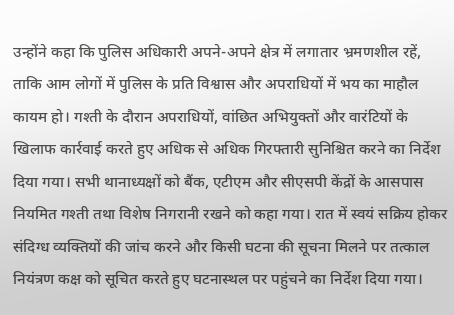उन्होंने कहा कि पुलिस अधिकारी अपने-अपने क्षेत्र में लगातार भ्रमणशील रहें, ताकि आम लोगों में पुलिस के प्रति विश्वास और अपराधियों में भय का माहौल कायम हो। गश्ती के दौरान अपराधियों, वांछित अभियुक्तों और वारंटियों के खिलाफ कार्रवाई करते हुए अधिक से अधिक गिरफ्तारी सुनिश्चित करने का निर्देश दिया गया। सभी थानाध्यक्षों को बैंक, एटीएम और सीएसपी केंद्रों के आसपास नियमित गश्ती तथा विशेष निगरानी रखने को कहा गया। रात में स्वयं सक्रिय होकर संदिग्ध व्यक्तियों की जांच करने और किसी घटना की सूचना मिलने पर तत्काल नियंत्रण कक्ष को सूचित करते हुए घटनास्थल पर पहुंचने का निर्देश दिया गया।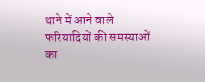थाने में आने वाले फरियादियों की समस्याओं का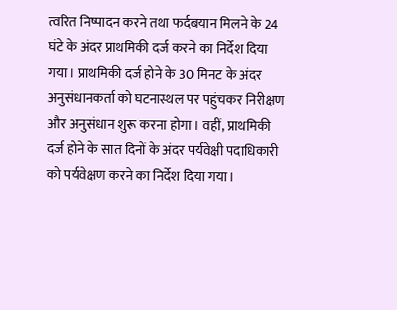त्वरित निष्पादन करने तथा फर्दबयान मिलने के 24 घंटे के अंदर प्राथमिकी दर्ज करने का निर्देश दिया गया। प्राथमिकी दर्ज होने के 30 मिनट के अंदर अनुसंधानकर्ता को घटनास्थल पर पहुंचकर निरीक्षण और अनुसंधान शुरू करना होगा। वहीं, प्राथमिकी दर्ज होने के सात दिनों के अंदर पर्यवेक्षी पदाधिकारी को पर्यवेक्षण करने का निर्देश दिया गया।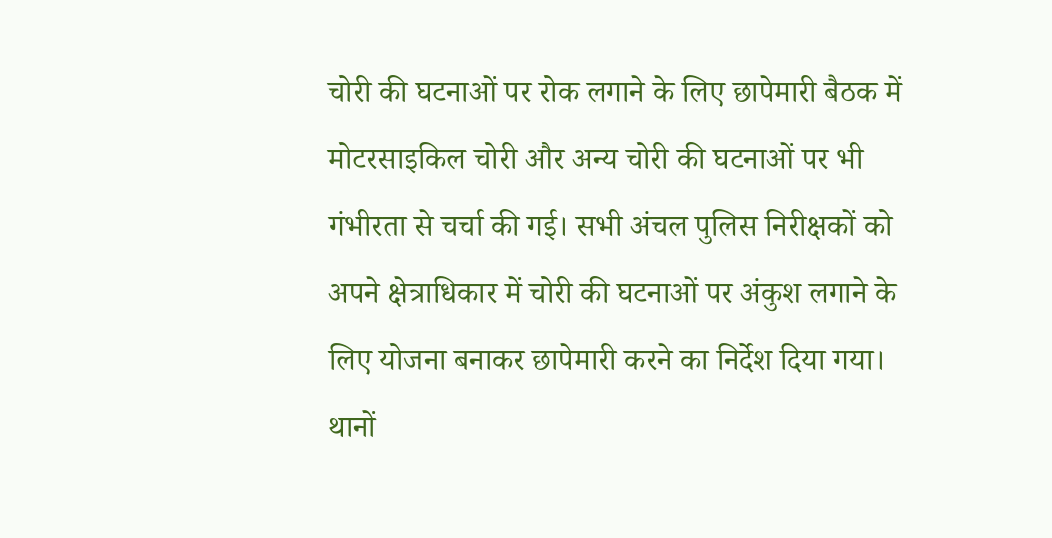चोरी की घटनाओं पर रोक लगाने के लिए छापेमारी बैठक में मोटरसाइकिल चोरी और अन्य चोरी की घटनाओं पर भी गंभीरता से चर्चा की गई। सभी अंचल पुलिस निरीक्षकों को अपने क्षेत्राधिकार में चोरी की घटनाओं पर अंकुश लगाने के लिए योजना बनाकर छापेमारी करने का निर्देश दिया गया। थानों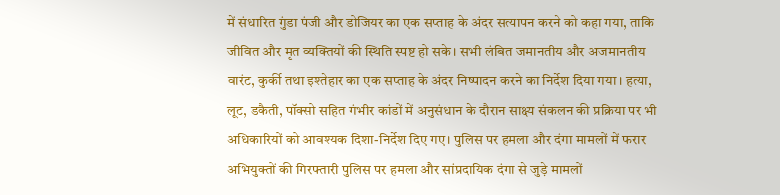में संधारित गुंडा पंजी और डोजियर का एक सप्ताह के अंदर सत्यापन करने को कहा गया, ताकि जीवित और मृत व्यक्तियों की स्थिति स्पष्ट हो सके। सभी लंबित जमानतीय और अजमानतीय वारंट, कुर्की तथा इश्तेहार का एक सप्ताह के अंदर निष्पादन करने का निर्देश दिया गया। हत्या, लूट, डकैती, पॉक्सो सहित गंभीर कांडों में अनुसंधान के दौरान साक्ष्य संकलन की प्रक्रिया पर भी अधिकारियों को आवश्यक दिशा-निर्देश दिए गए। पुलिस पर हमला और दंगा मामलों में फरार अभियुक्तों की गिरफ्तारी पुलिस पर हमला और सांप्रदायिक दंगा से जुड़े मामलों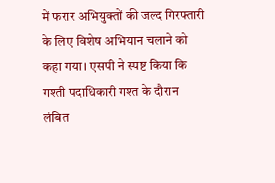में फरार अभियुक्तों की जल्द गिरफ्तारी के लिए विशेष अभियान चलाने को कहा गया। एसपी ने स्पष्ट किया कि गश्ती पदाधिकारी गश्त के दौरान लंबित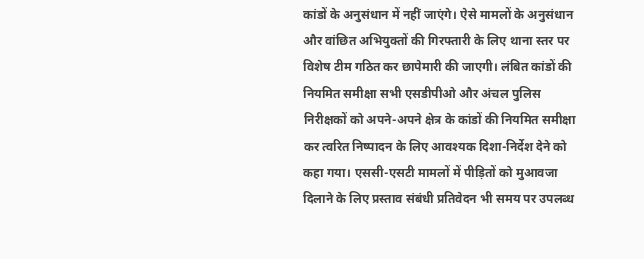कांडों के अनुसंधान में नहीं जाएंगे। ऐसे मामलों के अनुसंधान और वांछित अभियुक्तों की गिरफ्तारी के लिए थाना स्तर पर विशेष टीम गठित कर छापेमारी की जाएगी। लंबित कांडों की नियमित समीक्षा सभी एसडीपीओ और अंचल पुलिस निरीक्षकों को अपने-अपने क्षेत्र के कांडों की नियमित समीक्षा कर त्वरित निष्पादन के लिए आवश्यक दिशा-निर्देश देने को कहा गया। एससी-एसटी मामलों में पीड़ितों को मुआवजा दिलाने के लिए प्रस्ताव संबंधी प्रतिवेदन भी समय पर उपलब्ध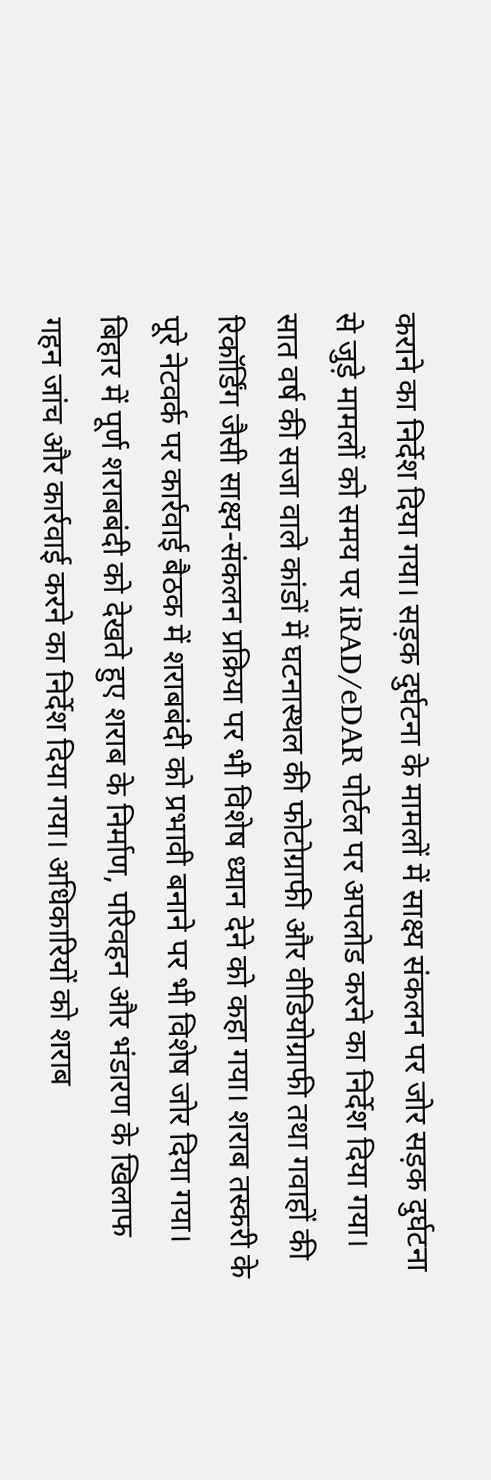कराने का निर्देश दिया गया। सड़क दुर्घटना के मामलों में साक्ष्य संकलन पर जोर सड़क दुर्घटना से जुड़े मामलों को समय पर iRAD/eDAR पोर्टल पर अपलोड करने का निर्देश दिया गया। सात वर्ष की सजा वाले कांडों में घटनास्थल की फोटोग्राफी और वीडियोग्राफी तथा गवाहों की रिकॉर्डिंग जैसी साक्ष्य-संकलन प्रक्रिया पर भी विशेष ध्यान देने को कहा गया। शराब तस्करी के पूरे नेटवर्क पर कार्रवाई बैठक में शराबबंदी को प्रभावी बनाने पर भी विशेष जोर दिया गया। बिहार में पूर्ण शराबबंदी को देखते हुए शराब के निर्माण, परिवहन और भंडारण के खिलाफ गहन जांच और कार्रवाई करने का निर्देश दिया गया। अधिकारियों को शराब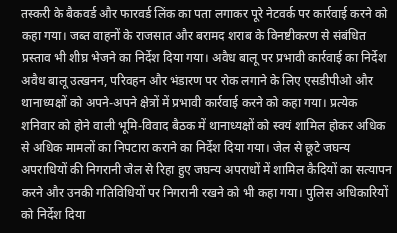तस्करी के बैकवर्ड और फारवर्ड लिंक का पता लगाकर पूरे नेटवर्क पर कार्रवाई करने को कहा गया। जब्त वाहनों के राजसात और बरामद शराब के विनष्टीकरण से संबंधित प्रस्ताव भी शीघ्र भेजने का निर्देश दिया गया। अवैध बालू पर प्रभावी कार्रवाई का निर्देश अवैध बालू उत्खनन, परिवहन और भंडारण पर रोक लगाने के लिए एसडीपीओ और थानाध्यक्षों को अपने-अपने क्षेत्रों में प्रभावी कार्रवाई करने को कहा गया। प्रत्येक शनिवार को होने वाली भूमि-विवाद बैठक में थानाध्यक्षों को स्वयं शामिल होकर अधिक से अधिक मामलों का निपटारा कराने का निर्देश दिया गया। जेल से छूटे जघन्य अपराधियों की निगरानी जेल से रिहा हुए जघन्य अपराधों में शामिल कैदियों का सत्यापन करने और उनकी गतिविधियों पर निगरानी रखने को भी कहा गया। पुलिस अधिकारियों को निर्देश दिया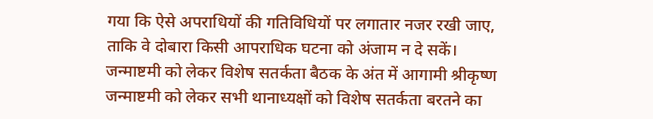गया कि ऐसे अपराधियों की गतिविधियों पर लगातार नजर रखी जाए, ताकि वे दोबारा किसी आपराधिक घटना को अंजाम न दे सकें। जन्माष्टमी को लेकर विशेष सतर्कता बैठक के अंत में आगामी श्रीकृष्ण जन्माष्टमी को लेकर सभी थानाध्यक्षों को विशेष सतर्कता बरतने का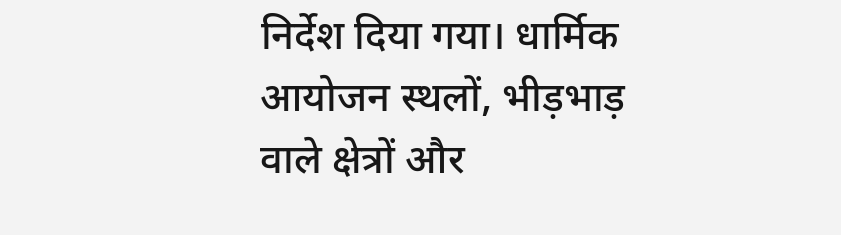निर्देश दिया गया। धार्मिक आयोजन स्थलों, भीड़भाड़ वाले क्षेत्रों और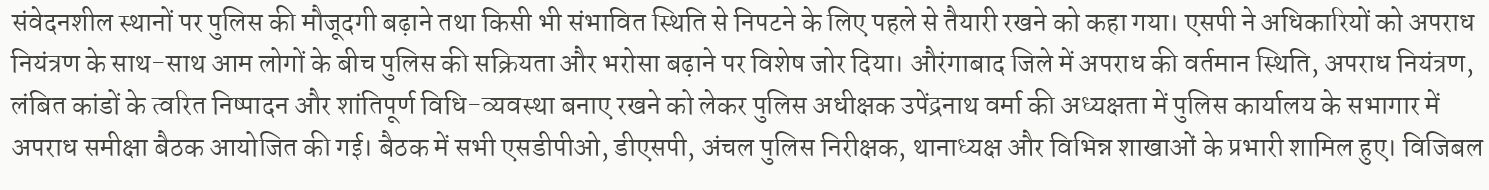संवेदनशील स्थानों पर पुलिस की मौजूदगी बढ़ाने तथा किसी भी संभावित स्थिति से निपटने के लिए पहले से तैयारी रखने को कहा गया। एसपी ने अधिकारियों को अपराध नियंत्रण के साथ-साथ आम लोगों के बीच पुलिस की सक्रियता और भरोसा बढ़ाने पर विशेष जोर दिया। औरंगाबाद जिले में अपराध की वर्तमान स्थिति, अपराध नियंत्रण, लंबित कांडों के त्वरित निष्पादन और शांतिपूर्ण विधि-व्यवस्था बनाए रखने को लेकर पुलिस अधीक्षक उपेंद्रनाथ वर्मा की अध्यक्षता में पुलिस कार्यालय के सभागार में अपराध समीक्षा बैठक आयोजित की गई। बैठक में सभी एसडीपीओ, डीएसपी, अंचल पुलिस निरीक्षक, थानाध्यक्ष और विभिन्न शाखाओं के प्रभारी शामिल हुए। विजिबल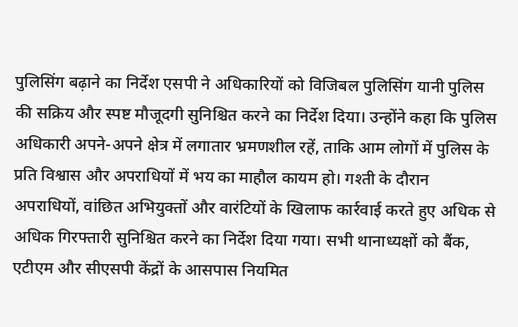पुलिसिंग बढ़ाने का निर्देश एसपी ने अधिकारियों को विजिबल पुलिसिंग यानी पुलिस की सक्रिय और स्पष्ट मौजूदगी सुनिश्चित करने का निर्देश दिया। उन्होंने कहा कि पुलिस अधिकारी अपने-अपने क्षेत्र में लगातार भ्रमणशील रहें, ताकि आम लोगों में पुलिस के प्रति विश्वास और अपराधियों में भय का माहौल कायम हो। गश्ती के दौरान अपराधियों, वांछित अभियुक्तों और वारंटियों के खिलाफ कार्रवाई करते हुए अधिक से अधिक गिरफ्तारी सुनिश्चित करने का निर्देश दिया गया। सभी थानाध्यक्षों को बैंक, एटीएम और सीएसपी केंद्रों के आसपास नियमित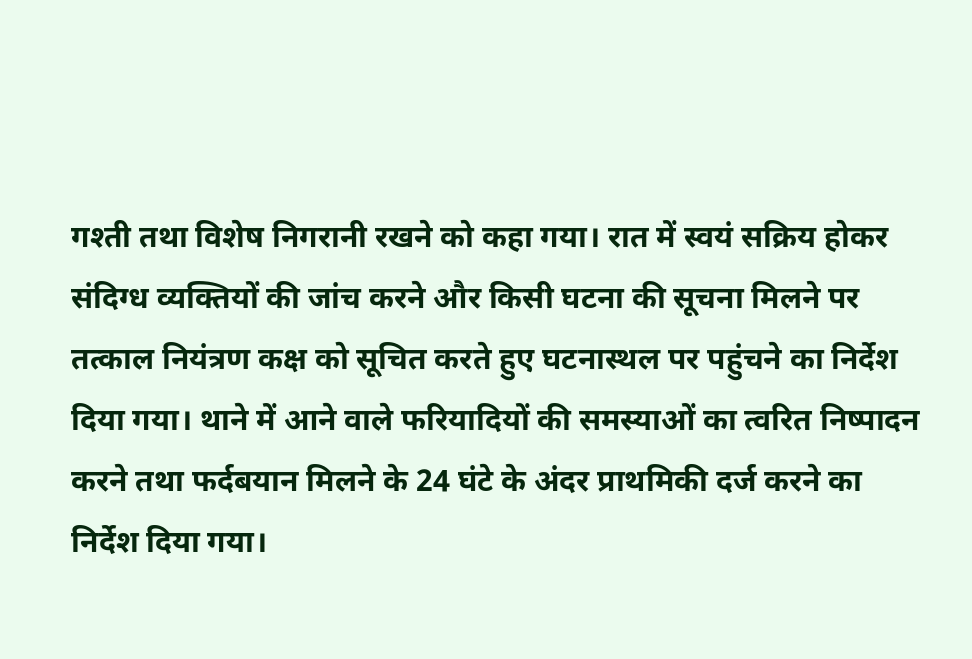गश्ती तथा विशेष निगरानी रखने को कहा गया। रात में स्वयं सक्रिय होकर संदिग्ध व्यक्तियों की जांच करने और किसी घटना की सूचना मिलने पर तत्काल नियंत्रण कक्ष को सूचित करते हुए घटनास्थल पर पहुंचने का निर्देश दिया गया। थाने में आने वाले फरियादियों की समस्याओं का त्वरित निष्पादन करने तथा फर्दबयान मिलने के 24 घंटे के अंदर प्राथमिकी दर्ज करने का निर्देश दिया गया।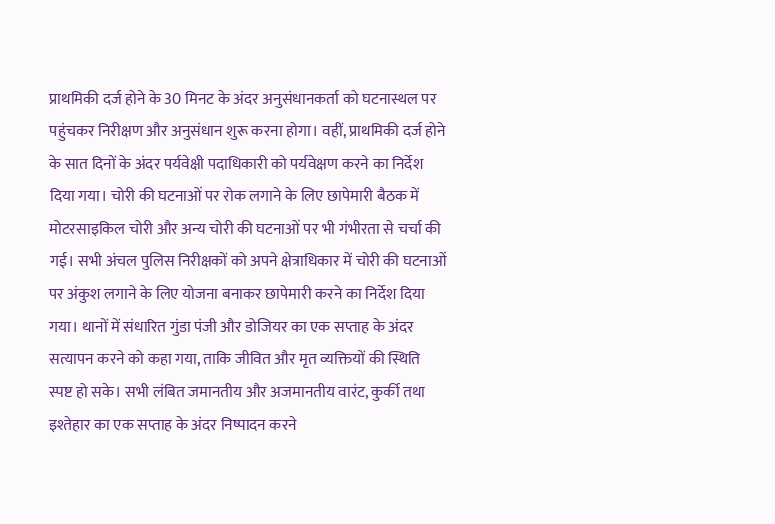प्राथमिकी दर्ज होने के 30 मिनट के अंदर अनुसंधानकर्ता को घटनास्थल पर पहुंचकर निरीक्षण और अनुसंधान शुरू करना होगा। वहीं, प्राथमिकी दर्ज होने के सात दिनों के अंदर पर्यवेक्षी पदाधिकारी को पर्यवेक्षण करने का निर्देश दिया गया। चोरी की घटनाओं पर रोक लगाने के लिए छापेमारी बैठक में मोटरसाइकिल चोरी और अन्य चोरी की घटनाओं पर भी गंभीरता से चर्चा की गई। सभी अंचल पुलिस निरीक्षकों को अपने क्षेत्राधिकार में चोरी की घटनाओं पर अंकुश लगाने के लिए योजना बनाकर छापेमारी करने का निर्देश दिया गया। थानों में संधारित गुंडा पंजी और डोजियर का एक सप्ताह के अंदर सत्यापन करने को कहा गया, ताकि जीवित और मृत व्यक्तियों की स्थिति स्पष्ट हो सके। सभी लंबित जमानतीय और अजमानतीय वारंट, कुर्की तथा इश्तेहार का एक सप्ताह के अंदर निष्पादन करने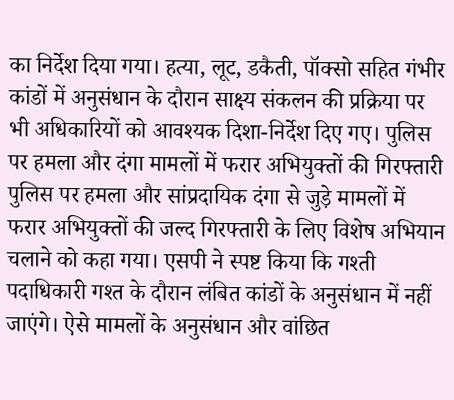का निर्देश दिया गया। हत्या, लूट, डकैती, पॉक्सो सहित गंभीर कांडों में अनुसंधान के दौरान साक्ष्य संकलन की प्रक्रिया पर भी अधिकारियों को आवश्यक दिशा-निर्देश दिए गए। पुलिस पर हमला और दंगा मामलों में फरार अभियुक्तों की गिरफ्तारी पुलिस पर हमला और सांप्रदायिक दंगा से जुड़े मामलों में फरार अभियुक्तों की जल्द गिरफ्तारी के लिए विशेष अभियान चलाने को कहा गया। एसपी ने स्पष्ट किया कि गश्ती पदाधिकारी गश्त के दौरान लंबित कांडों के अनुसंधान में नहीं जाएंगे। ऐसे मामलों के अनुसंधान और वांछित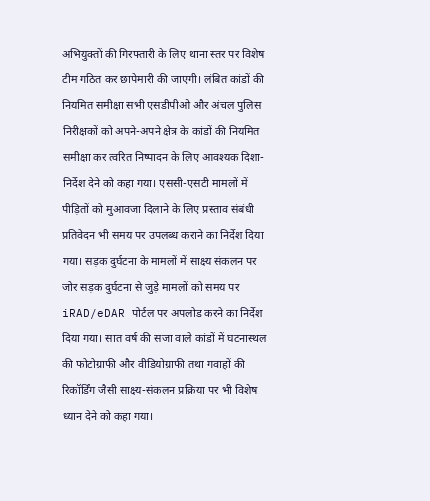अभियुक्तों की गिरफ्तारी के लिए थाना स्तर पर विशेष टीम गठित कर छापेमारी की जाएगी। लंबित कांडों की नियमित समीक्षा सभी एसडीपीओ और अंचल पुलिस निरीक्षकों को अपने-अपने क्षेत्र के कांडों की नियमित समीक्षा कर त्वरित निष्पादन के लिए आवश्यक दिशा-निर्देश देने को कहा गया। एससी-एसटी मामलों में पीड़ितों को मुआवजा दिलाने के लिए प्रस्ताव संबंधी प्रतिवेदन भी समय पर उपलब्ध कराने का निर्देश दिया गया। सड़क दुर्घटना के मामलों में साक्ष्य संकलन पर जोर सड़क दुर्घटना से जुड़े मामलों को समय पर iRAD/eDAR पोर्टल पर अपलोड करने का निर्देश दिया गया। सात वर्ष की सजा वाले कांडों में घटनास्थल की फोटोग्राफी और वीडियोग्राफी तथा गवाहों की रिकॉर्डिंग जैसी साक्ष्य-संकलन प्रक्रिया पर भी विशेष ध्यान देने को कहा गया।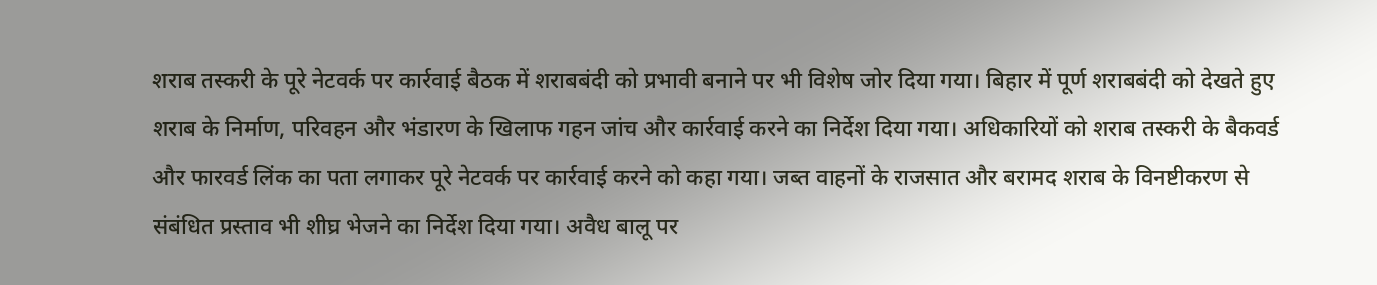शराब तस्करी के पूरे नेटवर्क पर कार्रवाई बैठक में शराबबंदी को प्रभावी बनाने पर भी विशेष जोर दिया गया। बिहार में पूर्ण शराबबंदी को देखते हुए शराब के निर्माण, परिवहन और भंडारण के खिलाफ गहन जांच और कार्रवाई करने का निर्देश दिया गया। अधिकारियों को शराब तस्करी के बैकवर्ड और फारवर्ड लिंक का पता लगाकर पूरे नेटवर्क पर कार्रवाई करने को कहा गया। जब्त वाहनों के राजसात और बरामद शराब के विनष्टीकरण से संबंधित प्रस्ताव भी शीघ्र भेजने का निर्देश दिया गया। अवैध बालू पर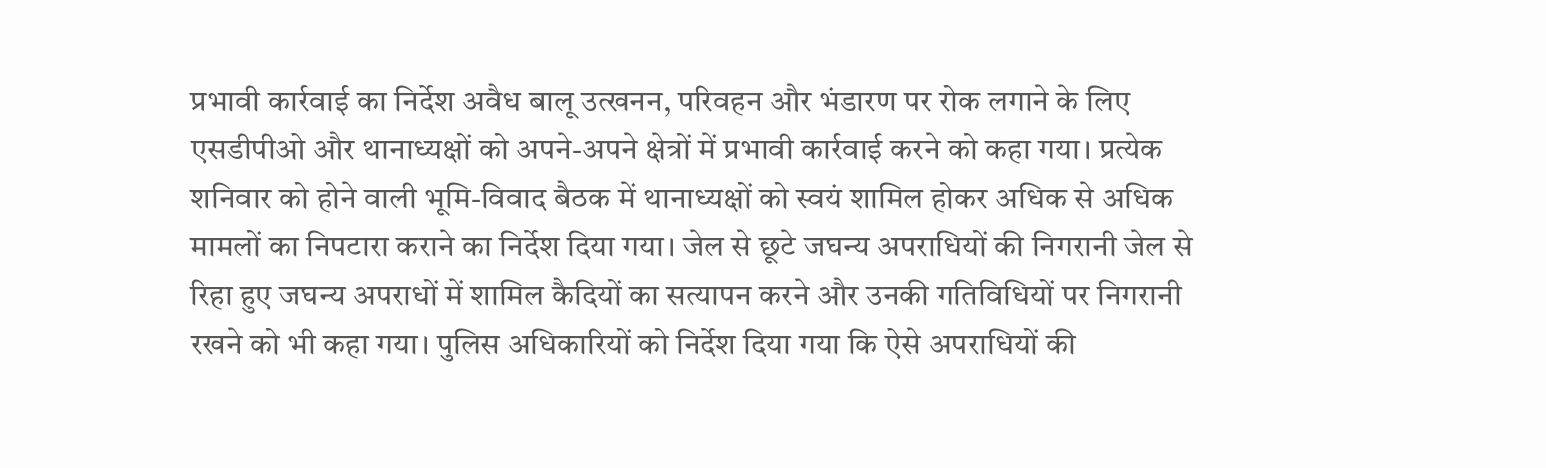प्रभावी कार्रवाई का निर्देश अवैध बालू उत्खनन, परिवहन और भंडारण पर रोक लगाने के लिए एसडीपीओ और थानाध्यक्षों को अपने-अपने क्षेत्रों में प्रभावी कार्रवाई करने को कहा गया। प्रत्येक शनिवार को होने वाली भूमि-विवाद बैठक में थानाध्यक्षों को स्वयं शामिल होकर अधिक से अधिक मामलों का निपटारा कराने का निर्देश दिया गया। जेल से छूटे जघन्य अपराधियों की निगरानी जेल से रिहा हुए जघन्य अपराधों में शामिल कैदियों का सत्यापन करने और उनकी गतिविधियों पर निगरानी रखने को भी कहा गया। पुलिस अधिकारियों को निर्देश दिया गया कि ऐसे अपराधियों की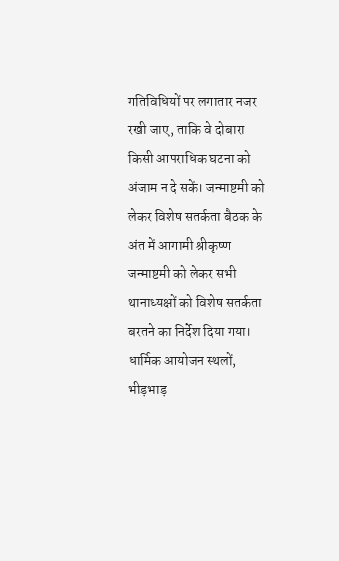गतिविधियों पर लगातार नजर रखी जाए, ताकि वे दोबारा किसी आपराधिक घटना को अंजाम न दे सकें। जन्माष्टमी को लेकर विशेष सतर्कता बैठक के अंत में आगामी श्रीकृष्ण जन्माष्टमी को लेकर सभी थानाध्यक्षों को विशेष सतर्कता बरतने का निर्देश दिया गया। धार्मिक आयोजन स्थलों, भीड़भाड़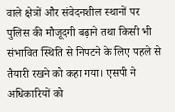वाले क्षेत्रों और संवेदनशील स्थानों पर पुलिस की मौजूदगी बढ़ाने तथा किसी भी संभावित स्थिति से निपटने के लिए पहले से तैयारी रखने को कहा गया। एसपी ने अधिकारियों को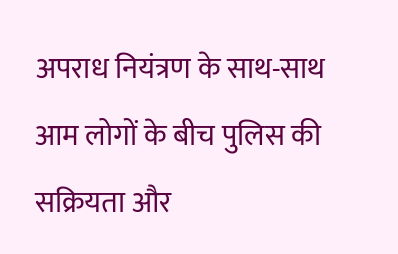अपराध नियंत्रण के साथ-साथ आम लोगों के बीच पुलिस की सक्रियता और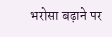भरोसा बढ़ाने पर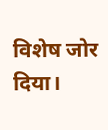विशेष जोर दिया।